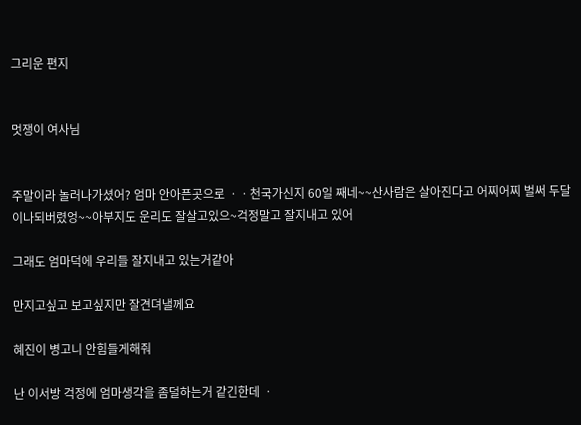그리운 편지


멋쟁이 여사님


주말이라 놀러나가셨어? 엄마 안아픈곳으로 ㆍㆍ천국가신지 60일 째네~~산사람은 살아진다고 어찌어찌 벌써 두달이나되버렸엉~~아부지도 운리도 잘살고있으~걱정말고 잘지내고 있어

그래도 엄마덕에 우리들 잘지내고 있는거같아

만지고싶고 보고싶지만 잘견뎌낼께요

혜진이 병고니 안힘들게해줘

난 이서방 걱정에 엄마생각을 좀덜하는거 같긴한데 ㆍ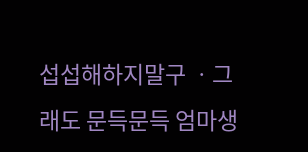섭섭해하지말구 ㆍ그래도 문득문득 엄마생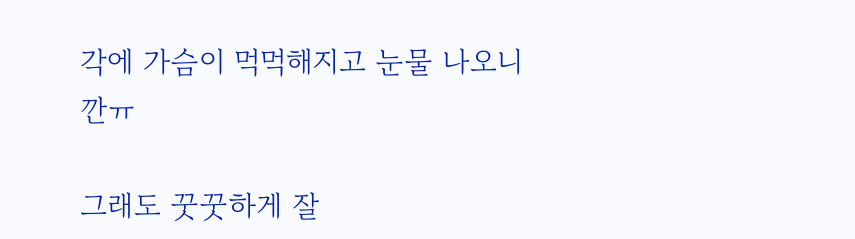각에 가슴이 먹먹해지고 눈물 나오니깐ㅠ

그래도 꿋꿋하게 잘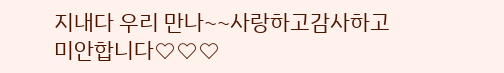지내다 우리 만나~~사랑하고감사하고미안합니다♡♡♡